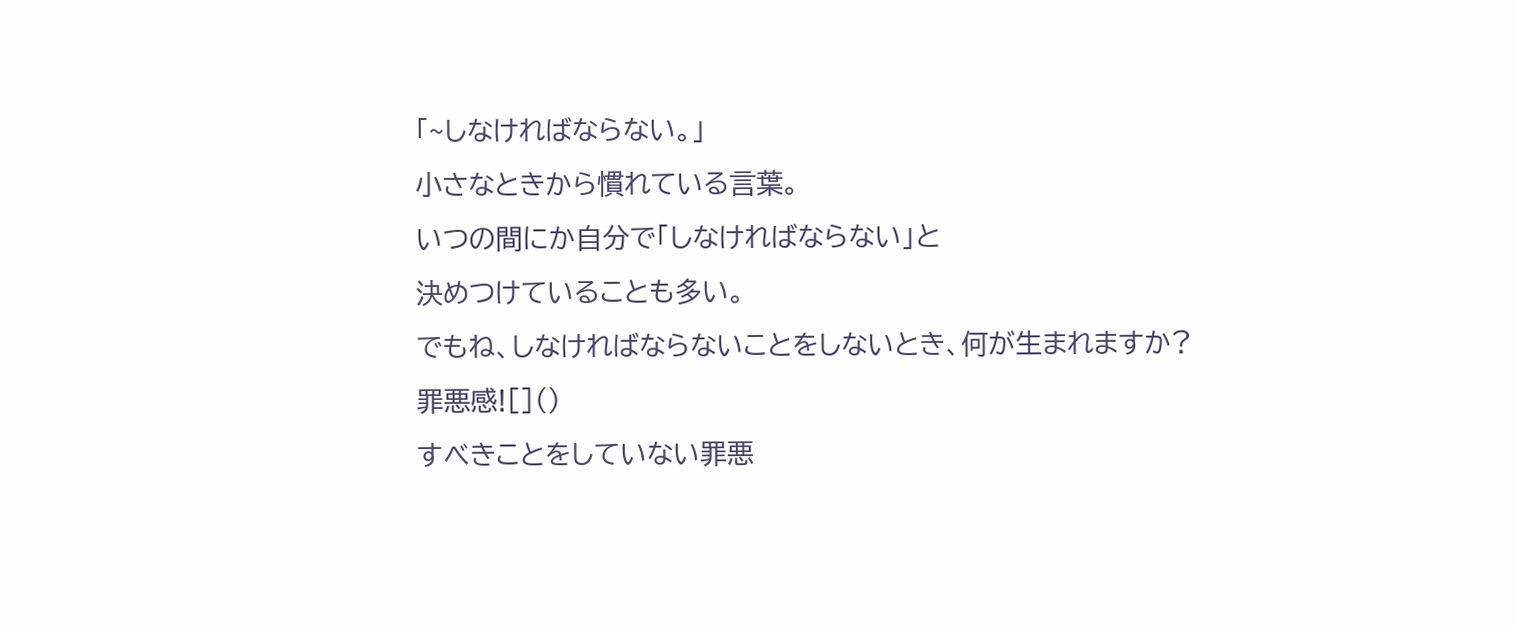「~しなければならない。」
小さなときから慣れている言葉。
いつの間にか自分で「しなければならない」と
決めつけていることも多い。
でもね、しなければならないことをしないとき、何が生まれますか?
罪悪感![]()
すべきことをしていない罪悪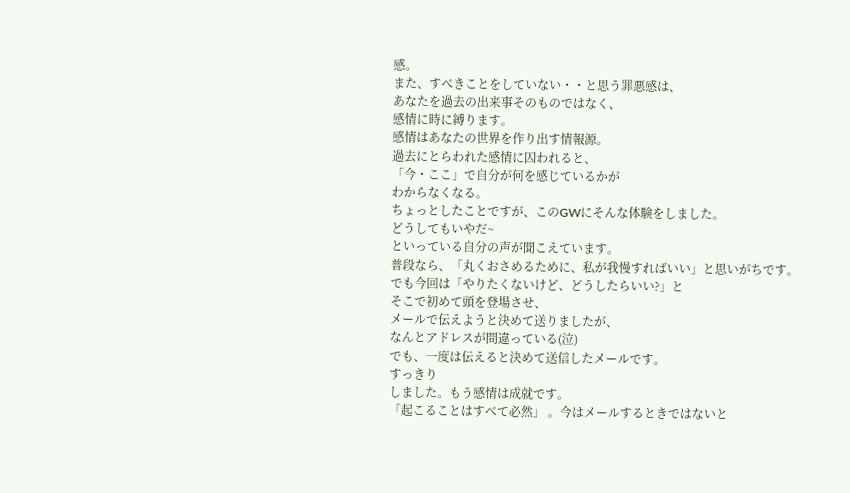感。
また、すべきことをしていない・・と思う罪悪感は、
あなたを過去の出来事そのものではなく、
感情に時に縛ります。
感情はあなたの世界を作り出す情報源。
過去にとらわれた感情に囚われると、
「今・ここ」で自分が何を感じているかが
わからなくなる。
ちょっとしたことですが、このGWにそんな体験をしました。
どうしてもいやだ~
といっている自分の声が聞こえています。
普段なら、「丸くおさめるために、私が我慢すればいい」と思いがちです。
でも今回は「やりたくないけど、どうしたらいい?」と
そこで初めて頭を登場させ、
メールで伝えようと決めて送りましたが、
なんとアドレスが間違っている(泣)
でも、一度は伝えると決めて送信したメールです。
すっきり
しました。もう感情は成就です。
「起こることはすべて必然」 。今はメールするときではないと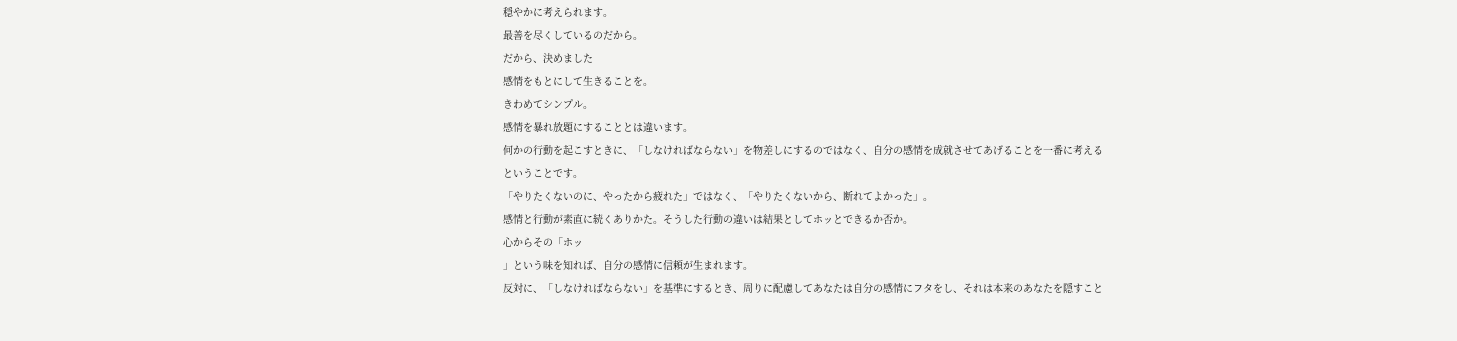穏やかに考えられます。
最善を尽くしているのだから。
だから、決めました
感情をもとにして生きることを。
きわめてシンプル。
感情を暴れ放題にすることとは違います。
何かの行動を起こすときに、「しなければならない」を物差しにするのではなく、自分の感情を成就させてあげることを一番に考えるということです。
「やりたくないのに、やったから疲れた」ではなく、「やりたくないから、断れてよかった」。
感情と行動が素直に続くありかた。そうした行動の違いは結果としてホッとできるか否か。
心からその「ホッ
」という味を知れば、自分の感情に信頼が生まれます。
反対に、「しなければならない」を基準にするとき、周りに配慮してあなたは自分の感情にフタをし、それは本来のあなたを隠すこと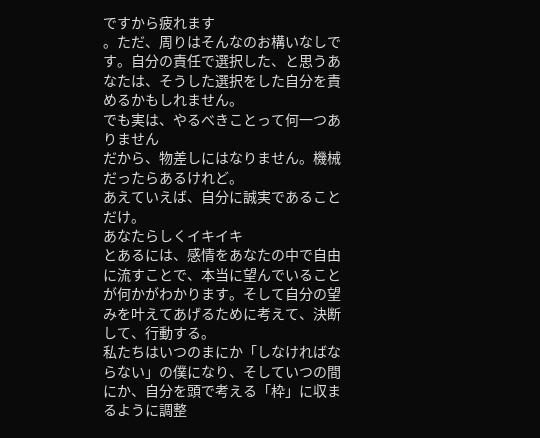ですから疲れます
。ただ、周りはそんなのお構いなしです。自分の責任で選択した、と思うあなたは、そうした選択をした自分を責めるかもしれません。
でも実は、やるべきことって何一つありません
だから、物差しにはなりません。機械だったらあるけれど。
あえていえば、自分に誠実であることだけ。
あなたらしくイキイキ
とあるには、感情をあなたの中で自由に流すことで、本当に望んでいることが何かがわかります。そして自分の望みを叶えてあげるために考えて、決断して、行動する。
私たちはいつのまにか「しなければならない」の僕になり、そしていつの間にか、自分を頭で考える「枠」に収まるように調整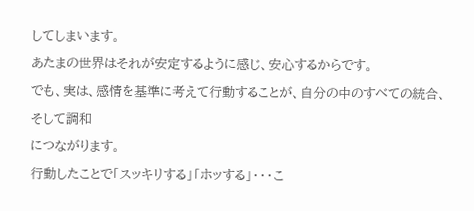してしまいます。
あたまの世界はそれが安定するように感じ、安心するからです。
でも、実は、感情を基準に考えて行動することが、自分の中のすべての統合、そして調和
につながります。
行動したことで「スッキリする」「ホッする」・・・こ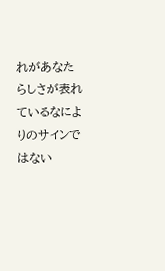れがあなたらしさが表れているなによりのサインではない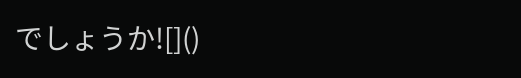でしょうか![]()